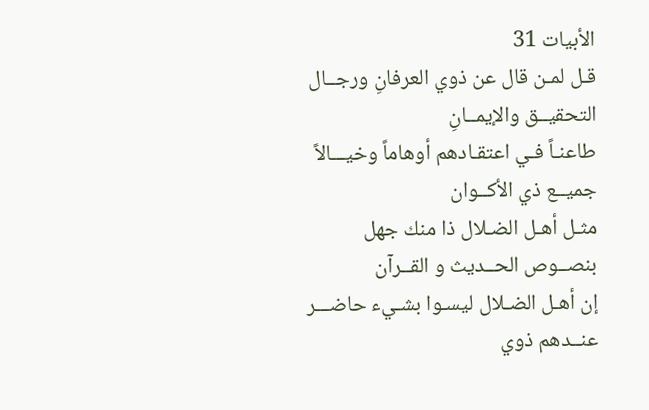الأبيات 31
قـل لمـن قال عن ذوي العرفانِ ورجــال التحقيــق والإيمــانِ
طاعنـاً فـي اعتقـادهم أوهاماً وخيـــالاً جميــع ذي الأكــوان
مثـل أهـل الضـلال ذا منك جهل بنصــوص الحــديث و القــرآن
إن أهـل الضـلال ليسـوا بشـيء حاضـــر عنــدهم ذوي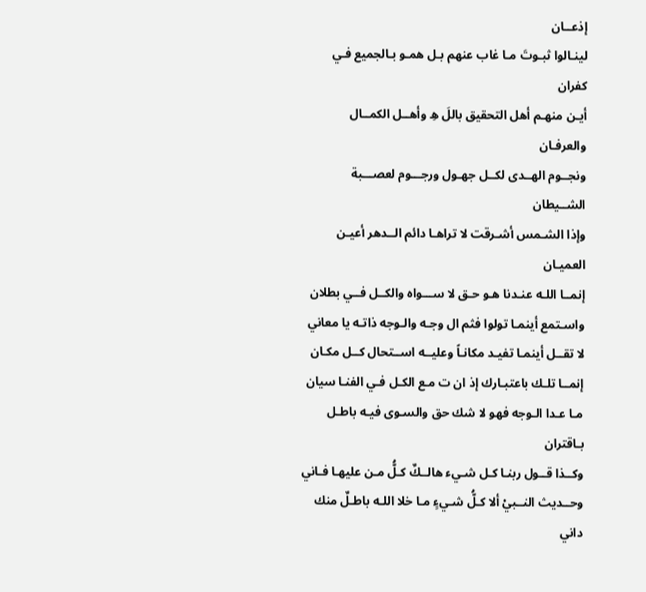إذعــان
لينـالوا ثبـوتَ مـا غاب عنهم بـل همـو بـالجميع فـي كفران
أيـن منهـم أهل التحقيق باللَ هِ وأهــل الكمــال والعرفـان
ونجــوم الهــدى لكــل جهـول ورجـــوم لعصـــبة الشــيطان
وإذا الشـمس أشـرقت لا تراهـا دائم الــدهر أعيـن العميـان
إنمــا اللـه عنـدنا هـو حـق لا ســـواه والكــل فــي بطلان
واسـتمع أينمـا تولوا فثم ال وجـه والـوجه ذاتـه يا معاني
لا تقــل أينمـا تفيـد مكانـاً وعليــه اســتحال كــل مكـان
إنمــا تلـك باعتبـارك إذ ان ت مـع الكـل فـي الفنـا سيان
مـا عـدا الـوجه فهو لا شك حق والسـوى فيـه باطـل بـاقتران
وكــذا قــول ربنـا كـل شـيء هالــكٌ كـلُّ مـن عليهـا فـاني
وحــديث النــبيْ ألا كـلُّ شـيءٍ مـا خلا اللـه باطـلٌ منك داني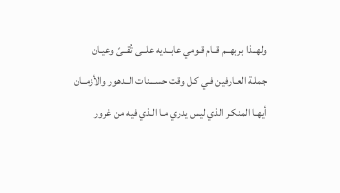ولهــذا بربهــم قــام قـومي عابــديه علــى تُقــىً وعيـان
جملـة العـارفين فـي كـل وقت حســـنات الــدهور والأزمــان
أيهـا المنكـر الذي ليس يدري مـا الـذي فيه من غرور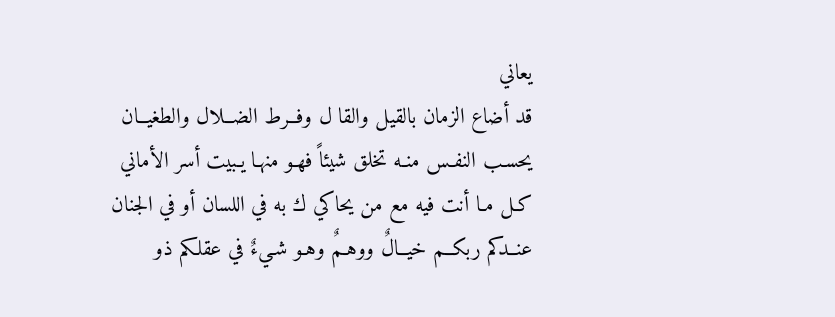يعاني
قد أضاع الزمان بالقيل والقا ل وفــرط الضــلال والطغيــان
يحسـب النفـس منـه تخلق شيئاً فهـو منهـا يـبيت أسر الأماني
كـل مـا أنت فيه مع من يحاكي ك به في اللسان أو في الجنان
عنــدكم ربكــم خيــالٌ ووهـمٌ وهـو شـيءٌ في عقلكم ذو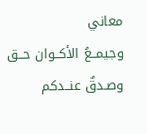معاني
وجيمــعُ الأكــوان حــق وصـدقٌ عنــدكم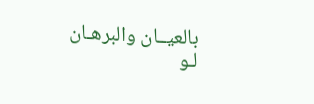بالعيــان والبرهـان
لـو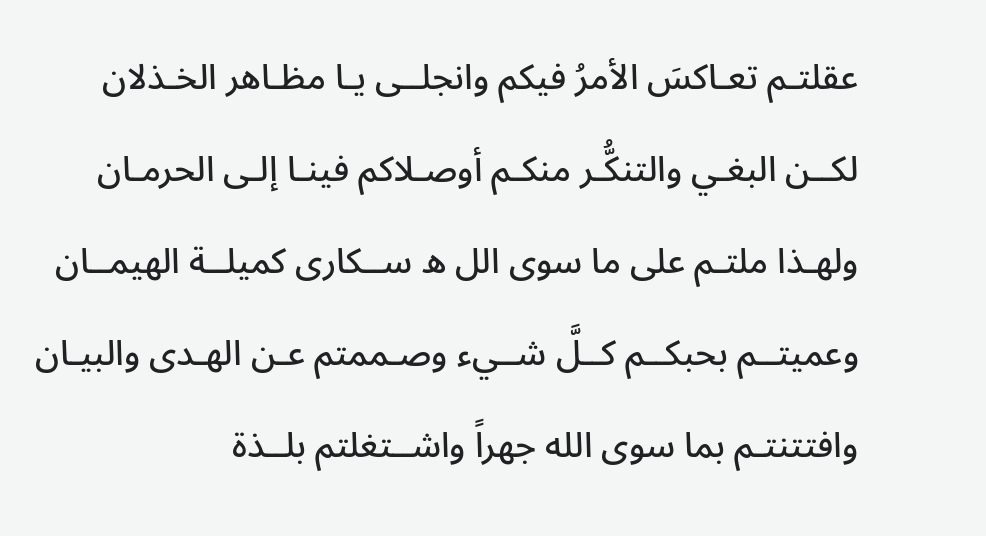عقلتـم تعـاكسَ الأمرُ فيكم وانجلــى يـا مظـاهر الخـذلان
لكــن البغـي والتنكُّـر منكـم أوصـلاكم فينـا إلـى الحرمـان
ولهـذا ملتـم على ما سوى الل ه ســكارى كميلــة الهيمــان
وعميتــم بحبكــم كــلَّ شــيء وصـممتم عـن الهـدى والبيـان
وافتتنتـم بما سوى الله جهراً واشــتغلتم بلــذة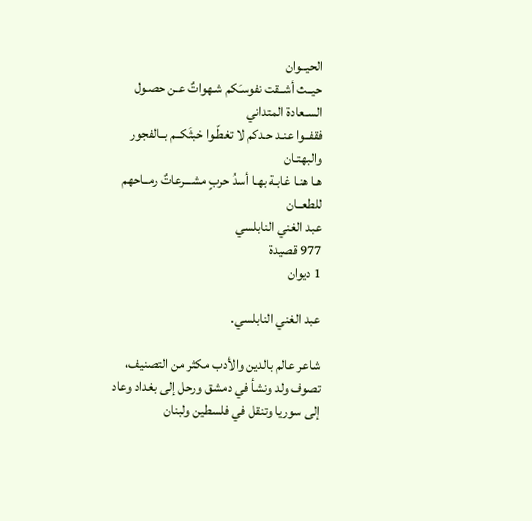الحيــوان
حيــث أشــقت نفوسـَكم شـهواتٌ عـن حصـول السـعادة المتداني
فقفــوا عنـد حـدكم لا تغطّـوا خبثَكــم بــالفجور والبهتـان
هـا هنـا غابـة بهـا أسدُ حربٍ مشـــرعاتٌ رمــاحهم للطعــان
عبد الغني النابلسي
977 قصيدة
1 ديوان

عبد الغني النابلسي.

شاعر عالم بالدين والأدب مكثر من التصنيف، تصوف ولد ونشأ في دمشق ورحل إلى بغداد وعاد إلى سوريا وتنقل في فلسطين ولبنان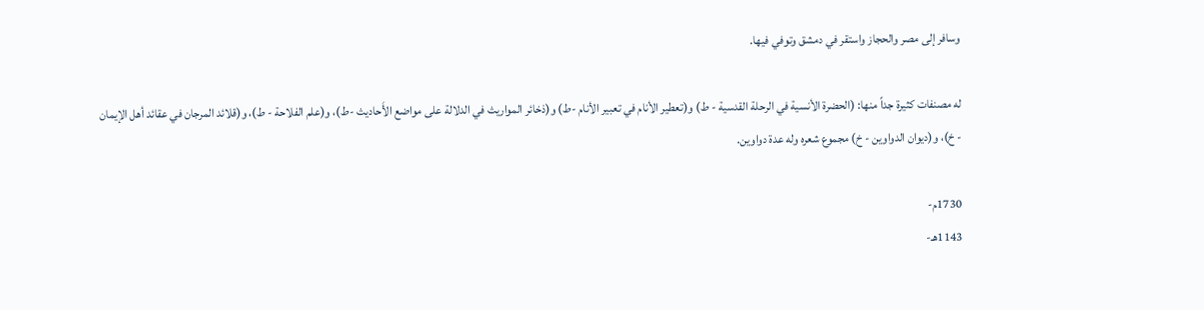وسافر إلى مصر والحجاز واستقر في دمشق وتوفي فيها.

له مصنفات كثيرة جداً منها: (الحضرة الأنسية في الرحلة القدسية - ط) و(تعطير الأنام في تعبير الأنام -ط) و(ذخائر المواريث في الدلالة على مواضع الأَحاديث -ط)، و(علم الفلاحة - ط)، و(قلائد المرجان في عقائد أهل الإيمان - خ)، و(ديوان الدواوين - خ) مجموع شعره وله عدة دواوين.

1730م-
1143هـ-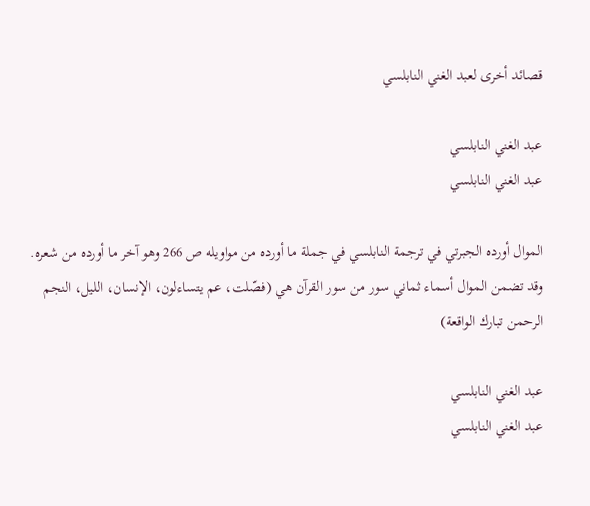قصائد أخرى لعبد الغني النابلسي

عبد الغني النابلسي
عبد الغني النابلسي

الموال أورده الجبرتي في ترجمة النابلسي في جملة ما أورده من مواويله ص 266 وهو آخر ما أورده من شعره. وقد تضمن الموال أسماء ثماني سور من سور القرآن هي (فصّلت، عم يتساءلون، الإنسان، الليل، النجم الرحمن تبارك الواقعة)

عبد الغني النابلسي
عبد الغني النابلسي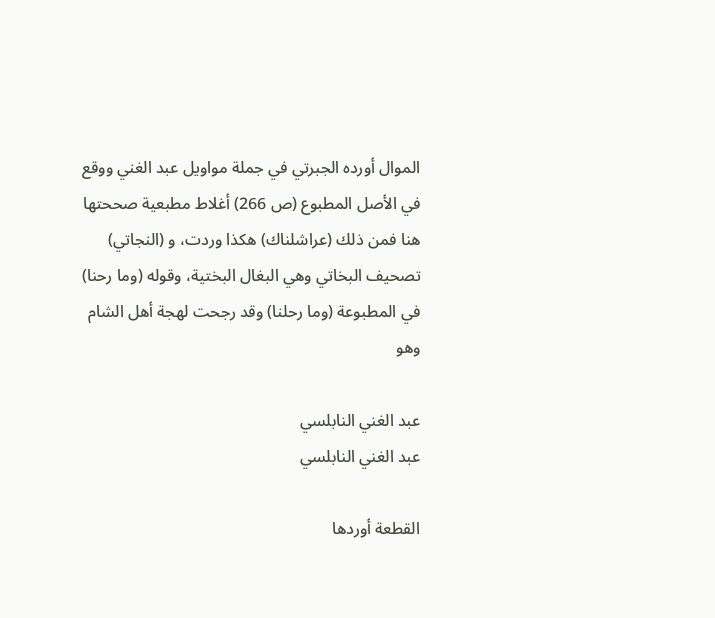الموال أورده الجبرتي في جملة مواويل عبد الغني ووقع في الأصل المطبوع (ص 266) أغلاط مطبعية صححتها هنا فمن ذلك (عراشلناك) هكذا وردت، و (النجاتي) تصحيف البخاتي وهي البغال البختية، وقوله (وما رحنا) في المطبوعة (وما رحلنا) وقد رجحت لهجة أهل الشام وهو

عبد الغني النابلسي
عبد الغني النابلسي

القطعة أوردها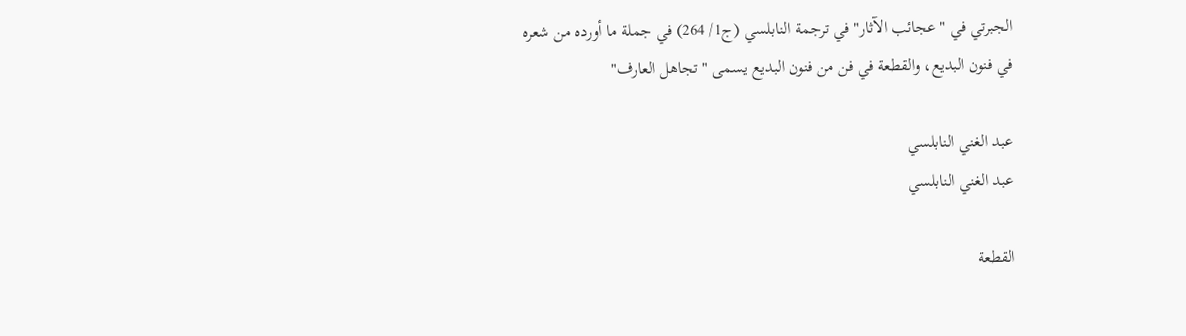الجبرتي في "عجائب الآثار" في ترجمة النابلسي (ج1/ 264) في جملة ما أورده من شعره في فنون البديع، والقطعة في فن من فنون البديع يسمى "تجاهل العارف"

عبد الغني النابلسي
عبد الغني النابلسي

القطعة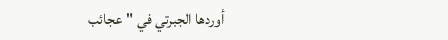أوردها الجبرتي في "عجائب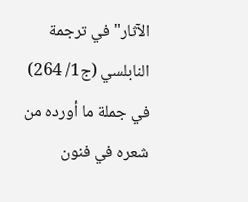الآثار" في ترجمة النابلسي (ج1/ 264) في جملة ما أورده من شعره في فنون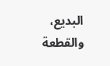البديع، والقطعة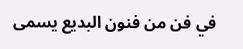في فن من فنون البديع يسمى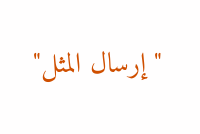"إرسال المثل"